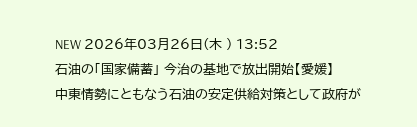NEW 2026年03月26日(木 ) 13:52
石油の「国家備蓄」 今治の基地で放出開始【愛媛】
中東情勢にともなう石油の安定供給対策として政府が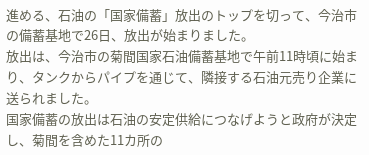進める、石油の「国家備蓄」放出のトップを切って、今治市の備蓄基地で26日、放出が始まりました。
放出は、今治市の菊間国家石油備蓄基地で午前11時頃に始まり、タンクからパイプを通じて、隣接する石油元売り企業に送られました。
国家備蓄の放出は石油の安定供給につなげようと政府が決定し、菊間を含めた11カ所の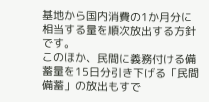基地から国内消費の1か月分に相当する量を順次放出する方針です。
このほか、民間に義務付ける備蓄量を15日分引き下げる「民間備蓄」の放出もすで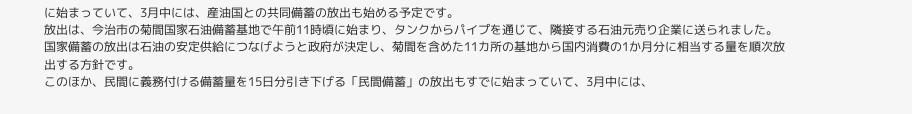に始まっていて、3月中には、産油国との共同備蓄の放出も始める予定です。
放出は、今治市の菊間国家石油備蓄基地で午前11時頃に始まり、タンクからパイプを通じて、隣接する石油元売り企業に送られました。
国家備蓄の放出は石油の安定供給につなげようと政府が決定し、菊間を含めた11カ所の基地から国内消費の1か月分に相当する量を順次放出する方針です。
このほか、民間に義務付ける備蓄量を15日分引き下げる「民間備蓄」の放出もすでに始まっていて、3月中には、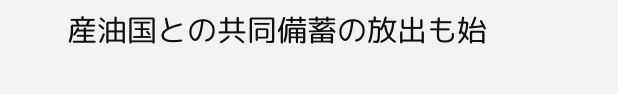産油国との共同備蓄の放出も始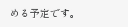める予定です。